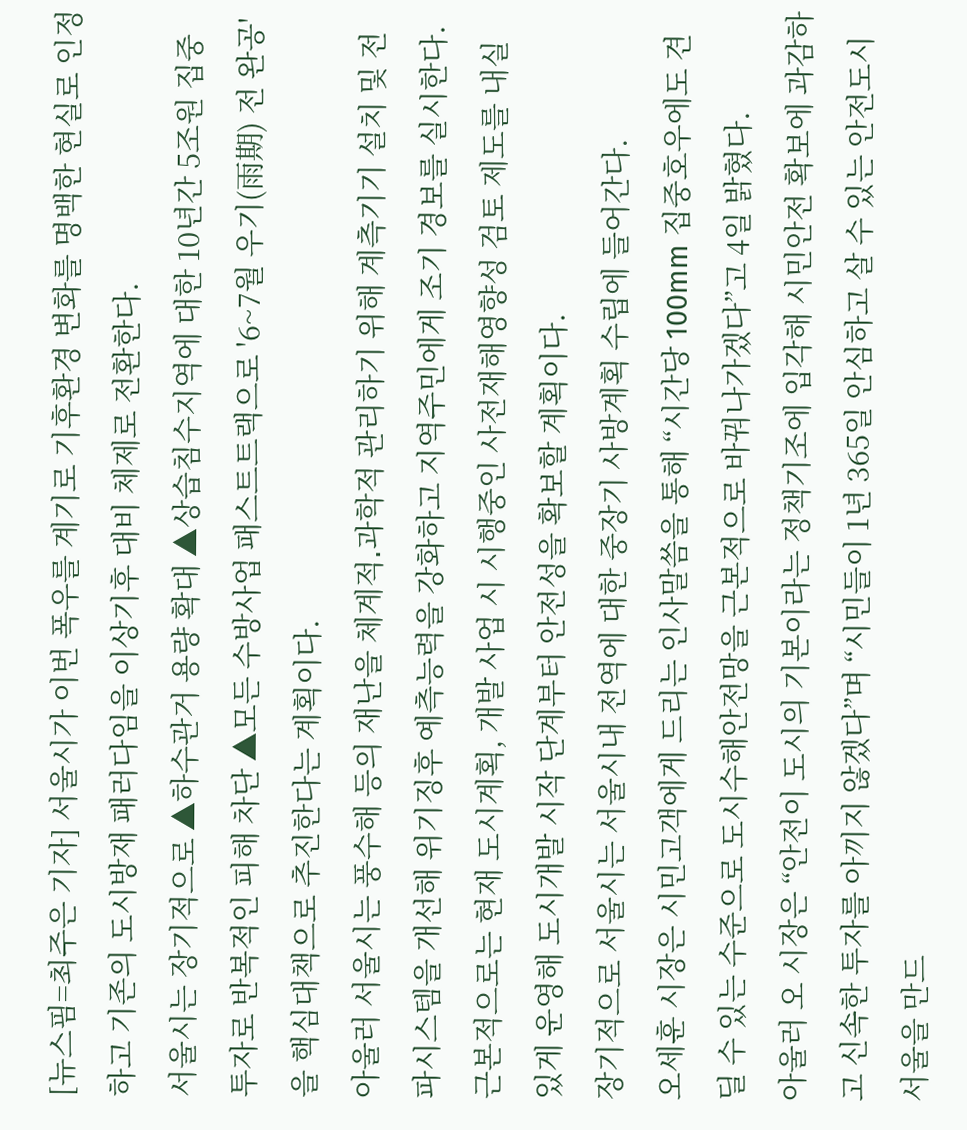[뉴스핌=최주은 기자] 서울시가 이번 폭우를 계기로 기후환경 변화를 명백한 현실로 인정하고 기존의 도시방재 패러다임을 이상기후 대비 체제로 전환한다.
서울시는 장기적으로 ▲하수관거 용량 확대 ▲상습침수지역에 대한 10년간 5조원 집중 투자로 반복적인 피해 차단 ▲모든 수방사업 패스트트랙으로 '6~7월 우기(雨期) 전 완공'을 핵심대책으로 추진한다는 계획이다.
아울러 서울시는 풍수해 등의 재난을 체계적․과학적 관리하기 위해 계측기기 설치 및 전파시스템을 개선해 위기징후 예측능력을 강화하고 지역주민에게 조기 경보를 실시한다.
근본적으로는 현재 도시계획, 개발 사업 시 시행중인 사전재해영향성 검토 제도를 내실 있게 운영해 도시개발 시작 단계부터 안전성을 확보할 계획이다.
장기적으로 서울시는 서울시내 전역에 대한 중장기 사방계획 수립에 들어간다.
오세훈 시장은 시민고객에게 드리는 인사말씀을 통해 “시간당 100mm 집중호우에도 견딜 수 있는 수준으로 도시수해안전망을 근본적으로 바꿔나가겠다”고 4일 밝혔다.
아울러 오 시장은 “안전이 도시의 기본이라는 정책기조에 입각해 시민안전 확보에 과감하고 신속한 투자를 아끼지 않겠다”며 “시민들이 1년 365일 안심하고 살 수 있는 안전도시 서울을 만드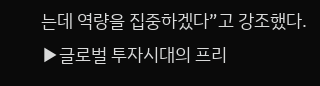는데 역량을 집중하겠다”고 강조했다.
▶글로벌 투자시대의 프리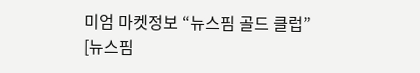미엄 마켓정보 “뉴스핌 골드 클럽”
[뉴스핌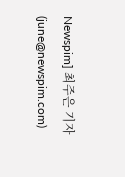Newspim] 최주은 기자 (june@newspim.com)